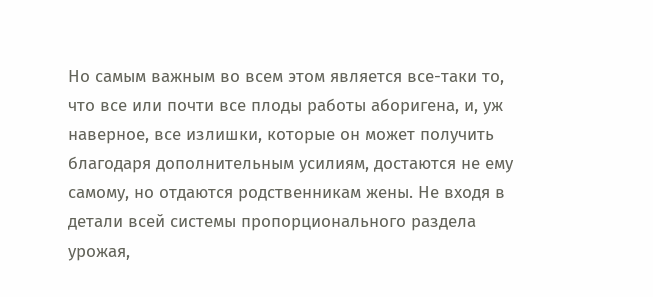Но самым важным во всем этом является все-таки то, что все или почти все плоды работы аборигена, и, уж наверное, все излишки, которые он может получить благодаря дополнительным усилиям, достаются не ему самому, но отдаются родственникам жены. Не входя в детали всей системы пропорционального раздела урожая,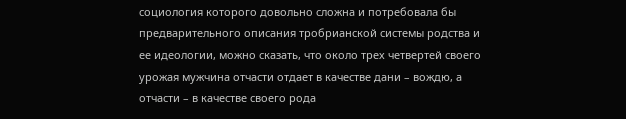социология которого довольно сложна и потребовала бы предварительного описания тробрианской системы родства и ее идеологии, можно сказать, что около трех четвертей своего урожая мужчина отчасти отдает в качестве дани – вождю, а отчасти – в качестве своего рода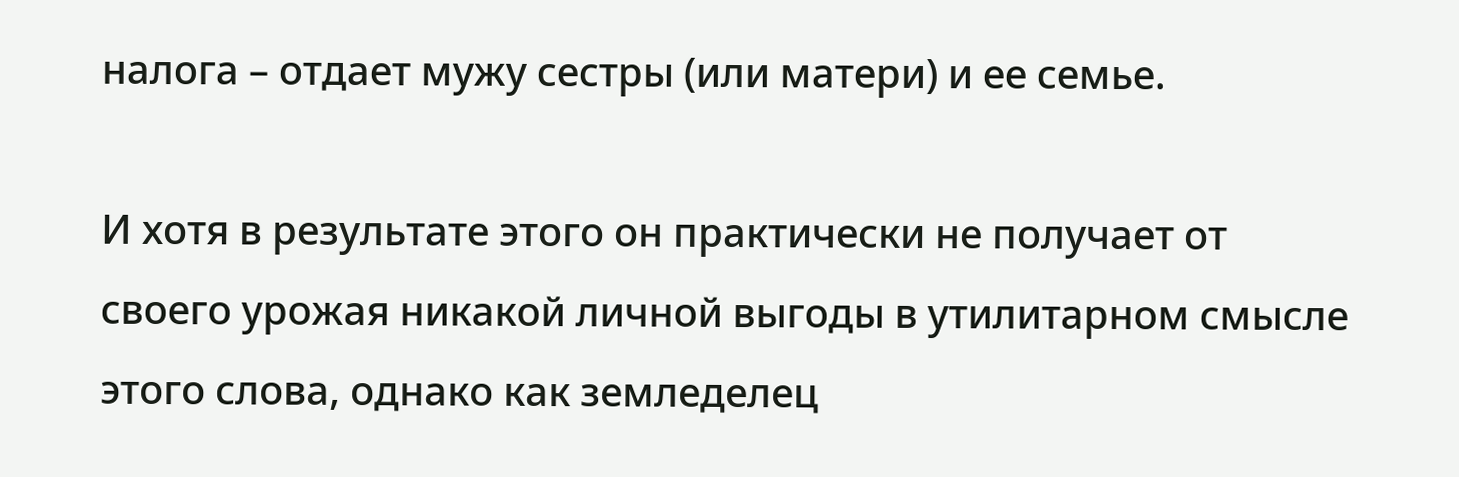налога – отдает мужу сестры (или матери) и ее семье.

И хотя в результате этого он практически не получает от своего урожая никакой личной выгоды в утилитарном смысле этого слова, однако как земледелец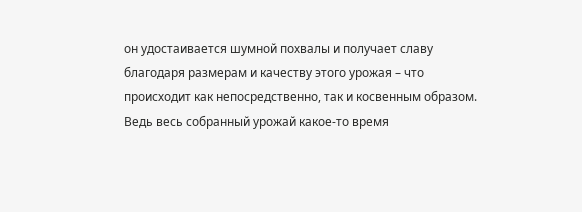он удостаивается шумной похвалы и получает славу благодаря размерам и качеству этого урожая – что происходит как непосредственно, так и косвенным образом. Ведь весь собранный урожай какое-то время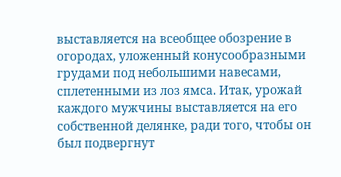выставляется на всеобщее обозрение в огородах, уложенный конусообразными грудами под небольшими навесами, сплетенными из лоз ямса. Итак, урожай каждого мужчины выставляется на его собственной делянке, ради того, чтобы он был подвергнут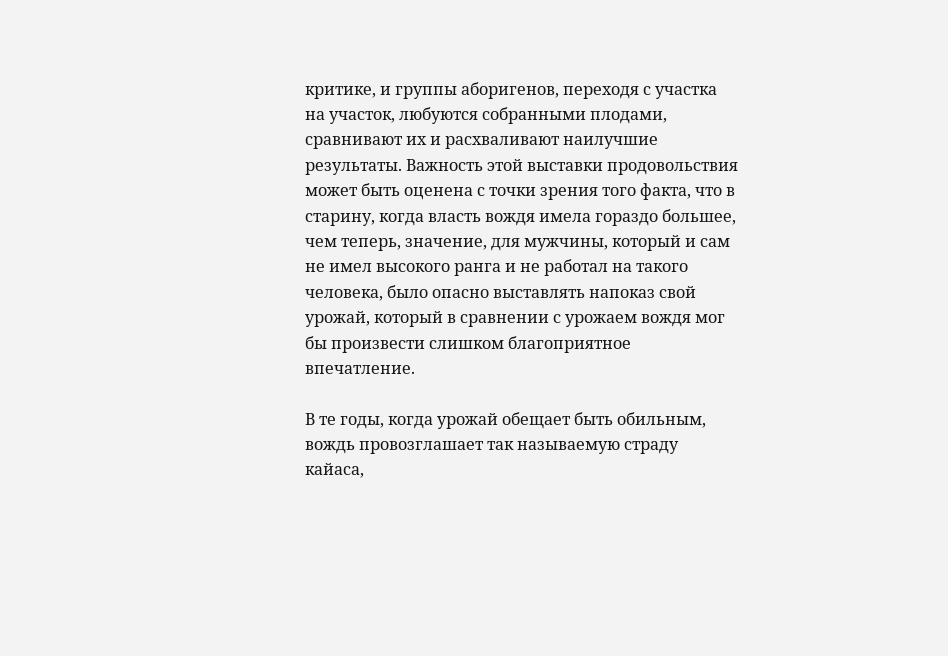критике, и группы аборигенов, переходя с участка на участок, любуются собранными плодами, сравнивают их и расхваливают наилучшие результаты. Важность этой выставки продовольствия может быть оценена с точки зрения того факта, что в старину, когда власть вождя имела гораздо большее, чем теперь, значение, для мужчины, который и сам не имел высокого ранга и не работал на такого человека, было опасно выставлять напоказ свой урожай, который в сравнении с урожаем вождя мог бы произвести слишком благоприятное впечатление.

В те годы, когда урожай обещает быть обильным, вождь провозглашает так называемую страду кайаса,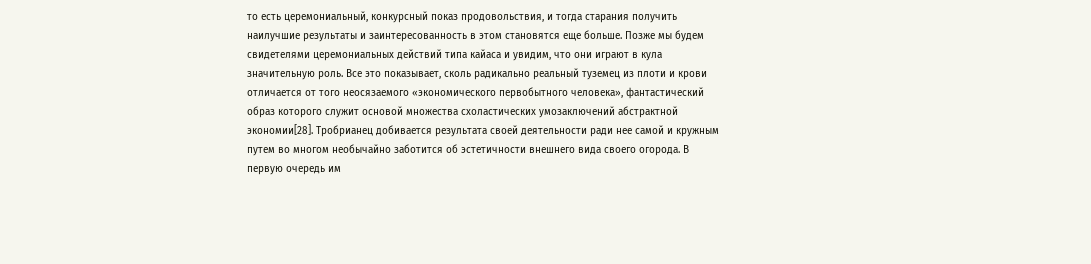то есть церемониальный, конкурсный показ продовольствия, и тогда старания получить наилучшие результаты и заинтересованность в этом становятся еще больше. Позже мы будем свидетелями церемониальных действий типа кайаса и увидим, что они играют в кула значительную роль. Все это показывает, сколь радикально реальный туземец из плоти и крови отличается от того неосязаемого «экономического первобытного человека», фантастический образ которого служит основой множества схоластических умозаключений абстрактной экономии[28]. Тробрианец добивается результата своей деятельности ради нее самой и кружным путем во многом необычайно заботится об эстетичности внешнего вида своего огорода. В первую очередь им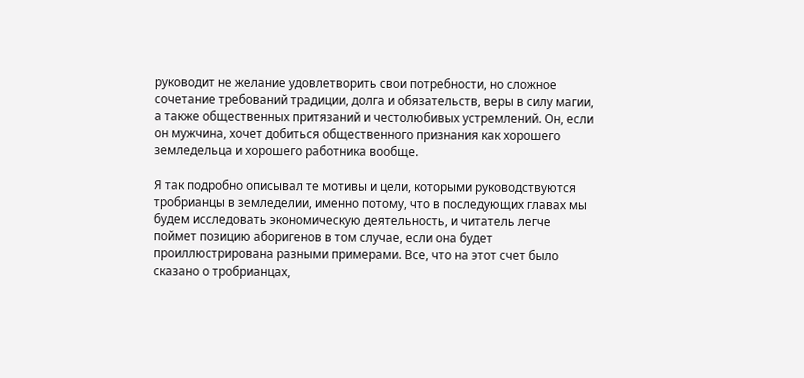руководит не желание удовлетворить свои потребности, но сложное сочетание требований традиции, долга и обязательств, веры в силу магии, а также общественных притязаний и честолюбивых устремлений. Он, если он мужчина, хочет добиться общественного признания как хорошего земледельца и хорошего работника вообще.

Я так подробно описывал те мотивы и цели, которыми руководствуются тробрианцы в земледелии, именно потому, что в последующих главах мы будем исследовать экономическую деятельность, и читатель легче поймет позицию аборигенов в том случае, если она будет проиллюстрирована разными примерами. Все, что на этот счет было сказано о тробрианцах,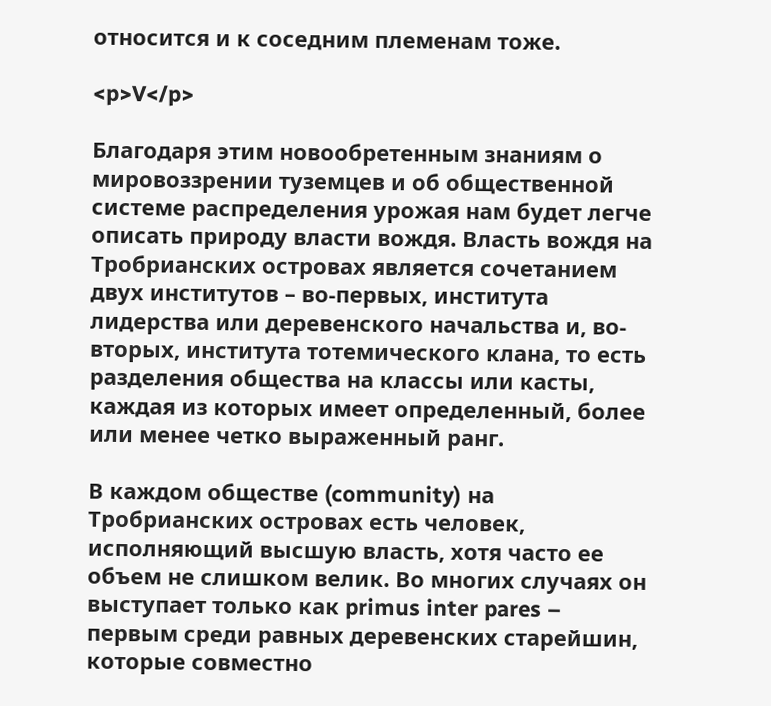относится и к соседним племенам тоже.

<p>V</p>

Благодаря этим новообретенным знаниям о мировоззрении туземцев и об общественной системе распределения урожая нам будет легче описать природу власти вождя. Власть вождя на Тробрианских островах является сочетанием двух институтов – во-первых, института лидерства или деревенского начальства и, во-вторых, института тотемического клана, то есть разделения общества на классы или касты, каждая из которых имеет определенный, более или менее четко выраженный ранг.

В каждом обществе (community) на Тробрианских островах есть человек, исполняющий высшую власть, хотя часто ее объем не слишком велик. Во многих случаях он выступает только как primus inter pares – первым среди равных деревенских старейшин, которые совместно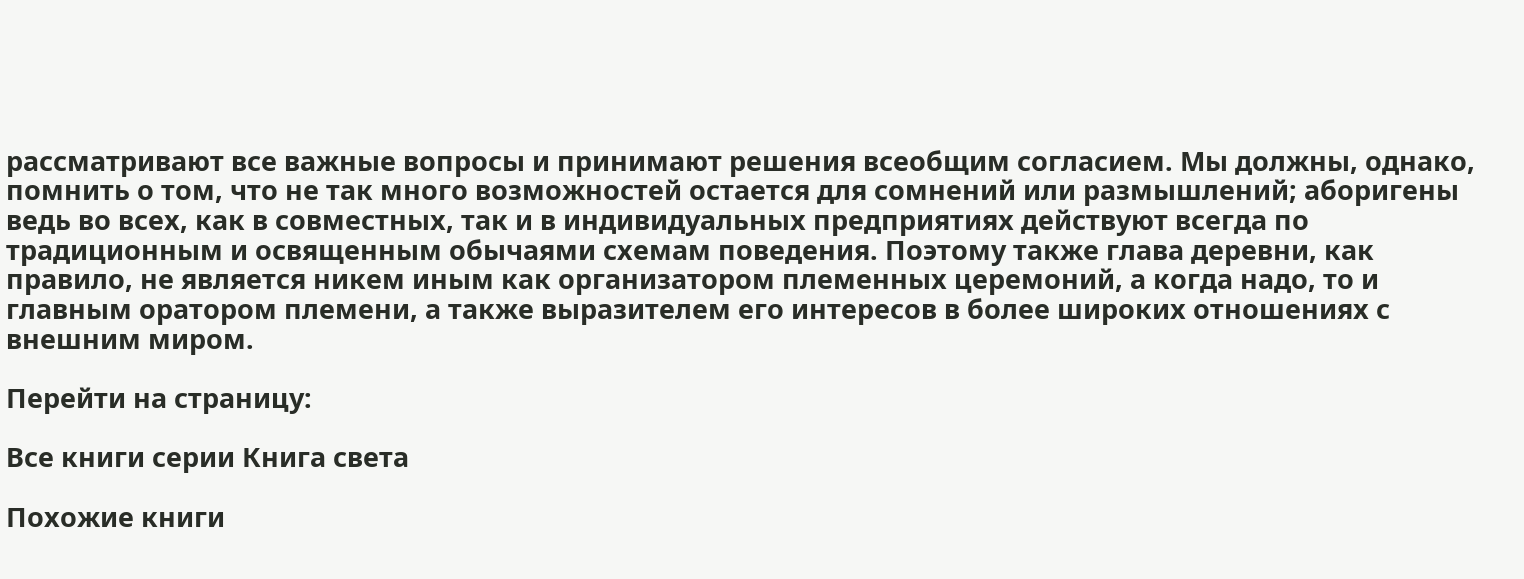рассматривают все важные вопросы и принимают решения всеобщим согласием. Мы должны, однако, помнить о том, что не так много возможностей остается для сомнений или размышлений; аборигены ведь во всех, как в совместных, так и в индивидуальных предприятиях действуют всегда по традиционным и освященным обычаями схемам поведения. Поэтому также глава деревни, как правило, не является никем иным как организатором племенных церемоний, а когда надо, то и главным оратором племени, а также выразителем его интересов в более широких отношениях с внешним миром.

Перейти на страницу:

Все книги серии Книга света

Похожие книги